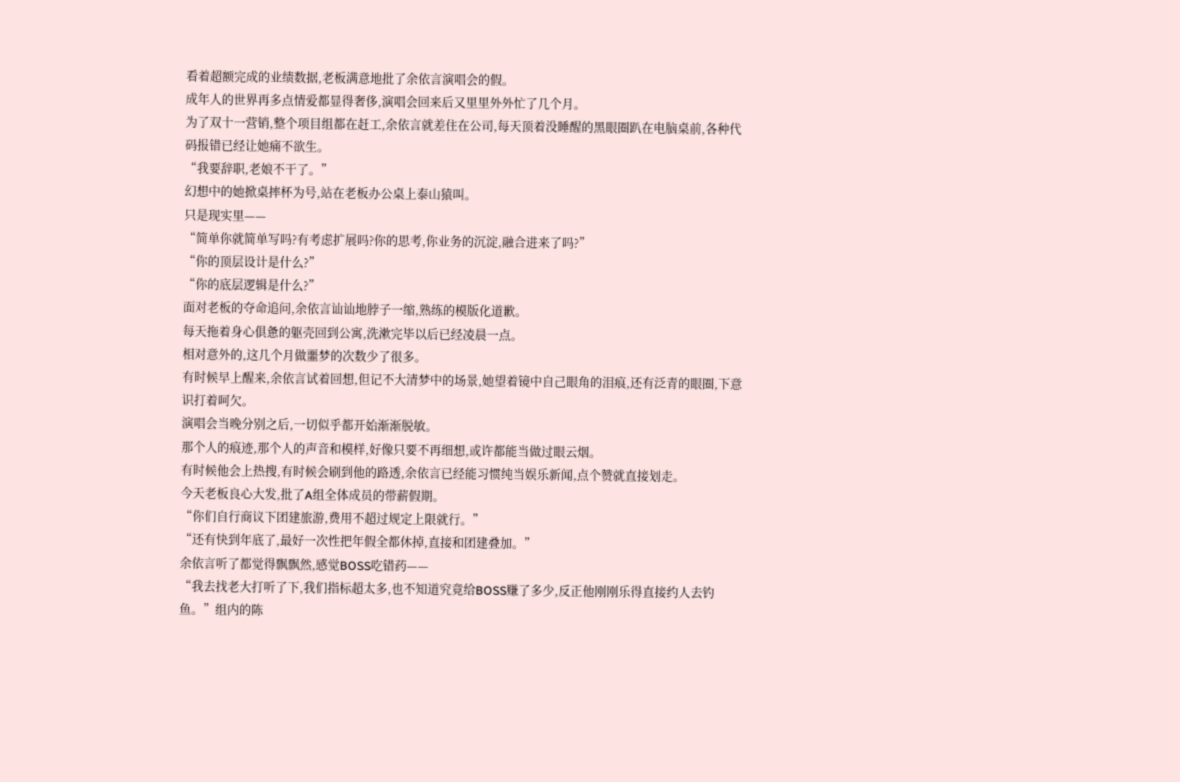看着超额完成的业绩数据,老板满意地批了余依言演唱会的假。
成年人的世界再多点情爱都显得奢侈,演唱会回来后又里里外外忙了几个月。
为了双十一营销,整个项目组都在赶工,余依言就差住在公司,每天顶着没睡醒的黑眼圈趴在电脑桌前,各种代码报错已经让她痛不欲生。
“我要辞职,老娘不干了。”
幻想中的她掀桌摔杯为号,站在老板办公桌上泰山猿叫。
只是现实里——
“简单你就简单写吗?有考虑扩展吗?你的思考,你业务的沉淀,融合进来了吗?”
“你的顶层设计是什么?”
“你的底层逻辑是什么?”
面对老板的夺命追问,余依言讪讪地脖子一缩,熟练的模版化道歉。
每天拖着身心俱惫的躯壳回到公寓,洗漱完毕以后已经凌晨一点。
相对意外的,这几个月做噩梦的次数少了很多。
有时候早上醒来,余依言试着回想,但记不大清梦中的场景,她望着镜中自己眼角的泪痕,还有泛青的眼圈,下意识打着呵欠。
演唱会当晚分别之后,一切似乎都开始渐渐脱敏。
那个人的痕迹,那个人的声音和模样,好像只要不再细想,或许都能当做过眼云烟。
有时候他会上热搜,有时候会刷到他的路透,余依言已经能习惯纯当娱乐新闻,点个赞就直接划走。
今天老板良心大发,批了A组全体成员的带薪假期。
“你们自行商议下团建旅游,费用不超过规定上限就行。”
“还有快到年底了,最好一次性把年假全都休掉,直接和团建叠加。”
余依言听了都觉得飘飘然,感觉BOSS吃错药——
“我去找老大打听了下,我们指标超太多,也不知道究竟给BOSS赚了多少,反正他刚刚乐得直接约人去钓鱼。”组内的陈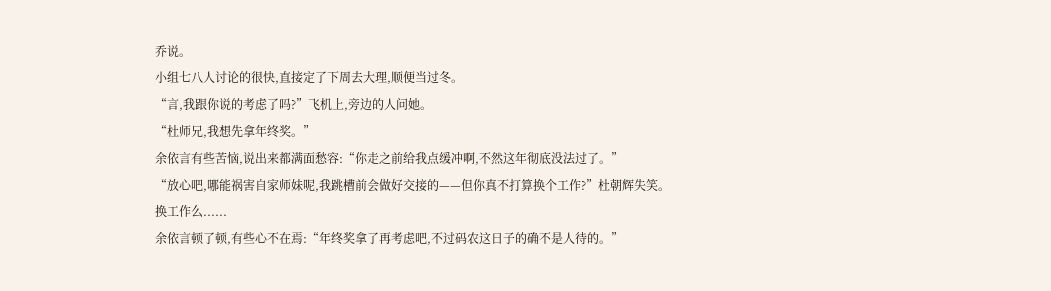乔说。
小组七八人讨论的很快,直接定了下周去大理,顺便当过冬。
“言,我跟你说的考虑了吗?”飞机上,旁边的人问她。
“杜师兄,我想先拿年终奖。”
余依言有些苦恼,说出来都满面愁容:“你走之前给我点缓冲啊,不然这年彻底没法过了。”
“放心吧,哪能祸害自家师妹呢,我跳槽前会做好交接的——但你真不打算换个工作?”杜朝辉失笑。
换工作么......
余依言顿了顿,有些心不在焉:“年终奖拿了再考虑吧,不过码农这日子的确不是人待的。”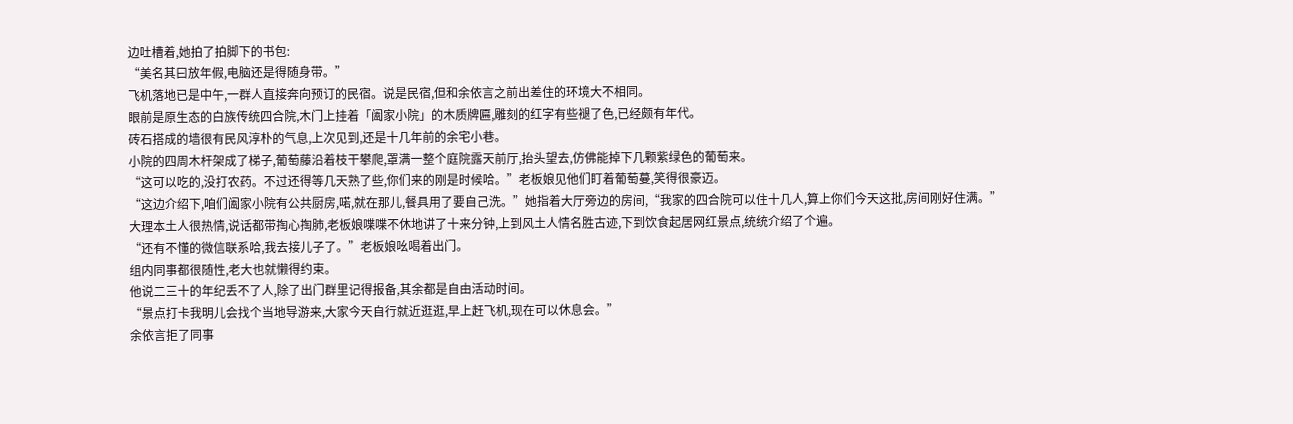边吐槽着,她拍了拍脚下的书包:
“美名其曰放年假,电脑还是得随身带。”
飞机落地已是中午,一群人直接奔向预订的民宿。说是民宿,但和余依言之前出差住的环境大不相同。
眼前是原生态的白族传统四合院,木门上挂着「阖家小院」的木质牌匾,雕刻的红字有些褪了色,已经颇有年代。
砖石搭成的墙很有民风淳朴的气息,上次见到,还是十几年前的余宅小巷。
小院的四周木杆架成了梯子,葡萄藤沿着枝干攀爬,罩满一整个庭院露天前厅,抬头望去,仿佛能掉下几颗紫绿色的葡萄来。
“这可以吃的,没打农药。不过还得等几天熟了些,你们来的刚是时候哈。”老板娘见他们盯着葡萄蔓,笑得很豪迈。
“这边介绍下,咱们阖家小院有公共厨房,喏,就在那儿,餐具用了要自己洗。”她指着大厅旁边的房间,“我家的四合院可以住十几人,算上你们今天这批,房间刚好住满。”
大理本土人很热情,说话都带掏心掏肺,老板娘喋喋不休地讲了十来分钟,上到风土人情名胜古迹,下到饮食起居网红景点,统统介绍了个遍。
“还有不懂的微信联系哈,我去接儿子了。”老板娘吆喝着出门。
组内同事都很随性,老大也就懒得约束。
他说二三十的年纪丢不了人,除了出门群里记得报备,其余都是自由活动时间。
“景点打卡我明儿会找个当地导游来,大家今天自行就近逛逛,早上赶飞机,现在可以休息会。”
余依言拒了同事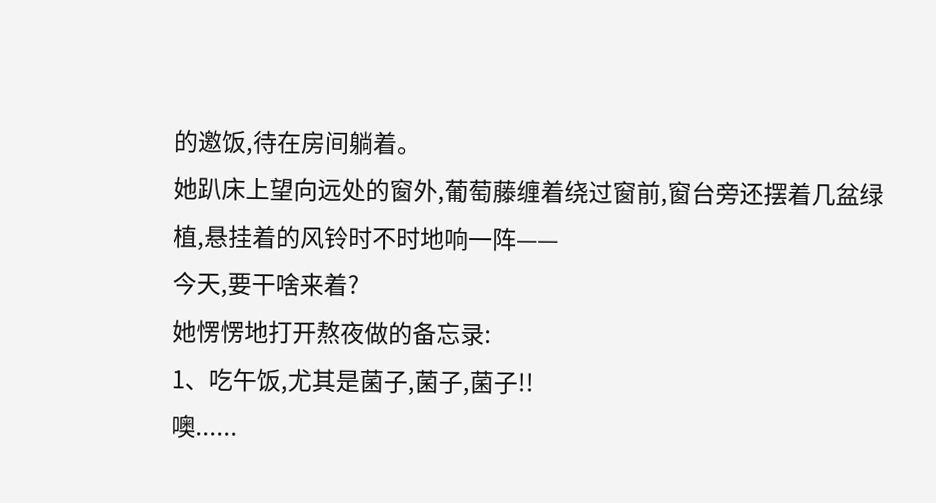的邀饭,待在房间躺着。
她趴床上望向远处的窗外,葡萄藤缠着绕过窗前,窗台旁还摆着几盆绿植,悬挂着的风铃时不时地响一阵——
今天,要干啥来着?
她愣愣地打开熬夜做的备忘录:
1、吃午饭,尤其是菌子,菌子,菌子!!
噢......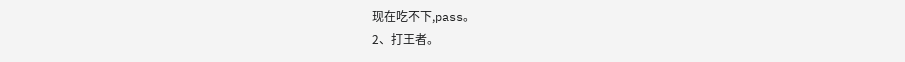现在吃不下,pass。
2、打王者。